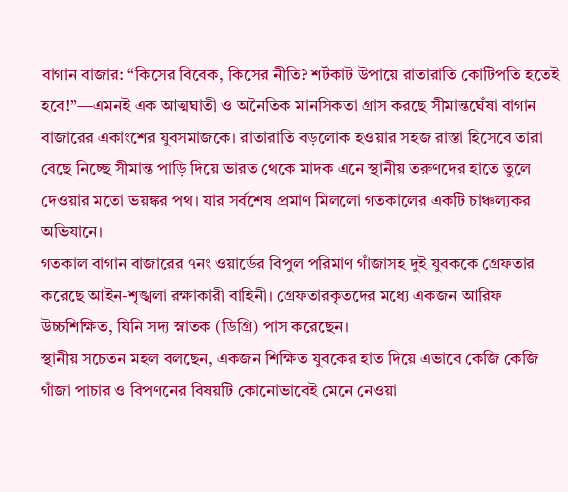বাগান বাজার: “কিসের বিবেক, কিসের নীতি? শর্টকাট উপায়ে রাতারাতি কোটিপতি হতেই হবে!”—এমনই এক আত্মঘাতী ও অনৈতিক মানসিকতা গ্রাস করছে সীমান্তঘেঁষা বাগান বাজারের একাংশের যুবসমাজকে। রাতারাতি বড়লোক হওয়ার সহজ রাস্তা হিসেবে তারা বেছে নিচ্ছে সীমান্ত পাড়ি দিয়ে ভারত থেকে মাদক এনে স্থানীয় তরুণদের হাতে তুলে দেওয়ার মতো ভয়ঙ্কর পথ। যার সর্বশেষ প্রমাণ মিললো গতকালের একটি চাঞ্চল্যকর অভিযানে।
গতকাল বাগান বাজারের ৭নং ওয়ার্ডের বিপুল পরিমাণ গাঁজাসহ দুই যুবককে গ্রেফতার করেছে আইন-শৃঙ্খলা রক্ষাকারী বাহিনী। গ্রেফতারকৃতদের মধ্যে একজন আরিফ উচ্চশিক্ষিত, যিনি সদ্য স্নাতক (ডিগ্রি) পাস করেছেন।
স্থানীয় সচেতন মহল বলছেন, একজন শিক্ষিত যুবকের হাত দিয়ে এভাবে কেজি কেজি গাঁজা পাচার ও বিপণনের বিষয়টি কোনোভাবেই মেনে নেওয়া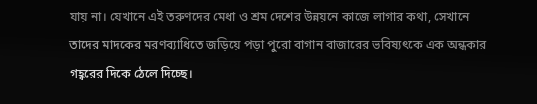যায় না। যেখানে এই তরুণদের মেধা ও শ্রম দেশের উন্নয়নে কাজে লাগার কথা, সেখানে তাদের মাদকের মরণব্যাধিতে জড়িয়ে পড়া পুরো বাগান বাজারের ভবিষ্যৎকে এক অন্ধকার গহ্বরের দিকে ঠেলে দিচ্ছে।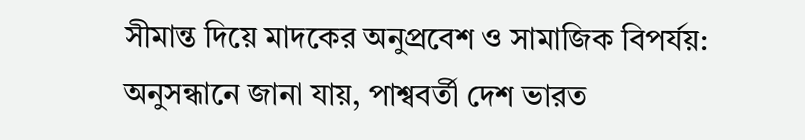সীমান্ত দিয়ে মাদকের অনুপ্রবেশ ও সামাজিক বিপর্যয়:
অনুসন্ধানে জানা যায়, পাশ্ববর্তী দেশ ভারত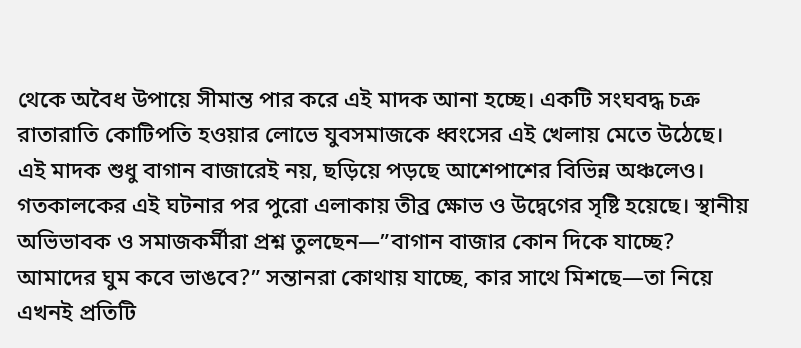থেকে অবৈধ উপায়ে সীমান্ত পার করে এই মাদক আনা হচ্ছে। একটি সংঘবদ্ধ চক্র রাতারাতি কোটিপতি হওয়ার লোভে যুবসমাজকে ধ্বংসের এই খেলায় মেতে উঠেছে। এই মাদক শুধু বাগান বাজারেই নয়, ছড়িয়ে পড়ছে আশেপাশের বিভিন্ন অঞ্চলেও।
গতকালকের এই ঘটনার পর পুরো এলাকায় তীব্র ক্ষোভ ও উদ্বেগের সৃষ্টি হয়েছে। স্থানীয় অভিভাবক ও সমাজকর্মীরা প্রশ্ন তুলছেন—”বাগান বাজার কোন দিকে যাচ্ছে? আমাদের ঘুম কবে ভাঙবে?” সন্তানরা কোথায় যাচ্ছে, কার সাথে মিশছে—তা নিয়ে এখনই প্রতিটি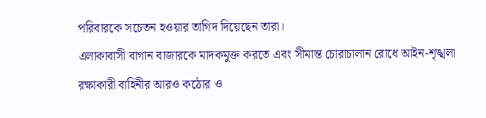পরিবারকে সচেতন হওয়ার তাগিদ দিয়েছেন তারা।
এলাকাবাসী বাগান বাজারকে মাদকমুক্ত করতে এবং সীমান্ত চোরাচালান রোধে আইন-শৃঙ্খলা রক্ষাকারী বাহিনীর আরও কঠোর ও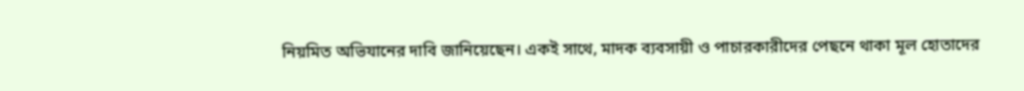নিয়মিত অভিযানের দাবি জানিয়েছেন। একই সাথে, মাদক ব্যবসায়ী ও পাচারকারীদের পেছনে থাকা মূল হোতাদের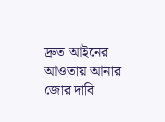দ্রুত আইনের আওতায় আনার জোর দাবি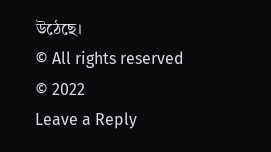উঠেছে।
© All rights reserved © 2022
Leave a Reply